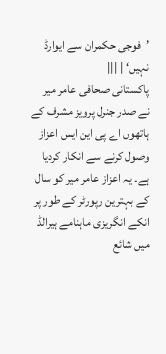’فوجی حکمران سے ایوارڈ نہیں‘ | |||
پاکستانی صحافی عامر میر نے صدر جنرل پرویز مشرف کے ہاتھوں اے پی این ایس اعزاز وصول کرنے سے انکار کردیا ہے۔ یہ اعزاز عامر میر کو سال کے بہترین رپورٹر کے طور پر انکے انگریزی ماہنامے ہیرالڈ میں شائع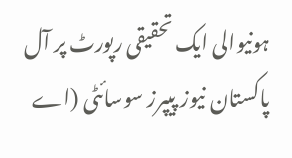ہونیوالی ایک تحقیقی رپورٹ پر آل پاکستان نیوز پیپرز سوسائٹی (اے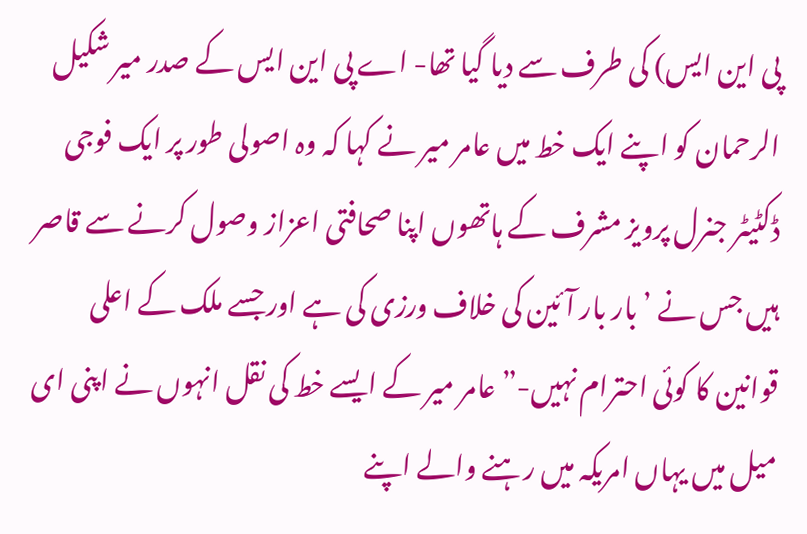پی این ایس) کی طرف سے دیا گیا تھا- اے پی این ایس کے صدر میر شکیل الرحمان کو اپنے ایک خط میں عامر میر نے کہا کہ وہ اصولی طور پر ایک فوجی ڈکٹیٹر جنرل پرویز مشرف کے ہاتھوں اپنا صحافتی اعزاز وصول کرنے سے قاصر ہیں جس نے ’ بار بار آئین کی خلاف ورزی کی ہے اور جسے ملک کے اعلی قوانین کا کوئی احترام نہیں-” عامر میر کے ایسے خط کی نقل انہوں نے اپنی ای میل میں یہاں امریکہ میں رہنے والے اپنے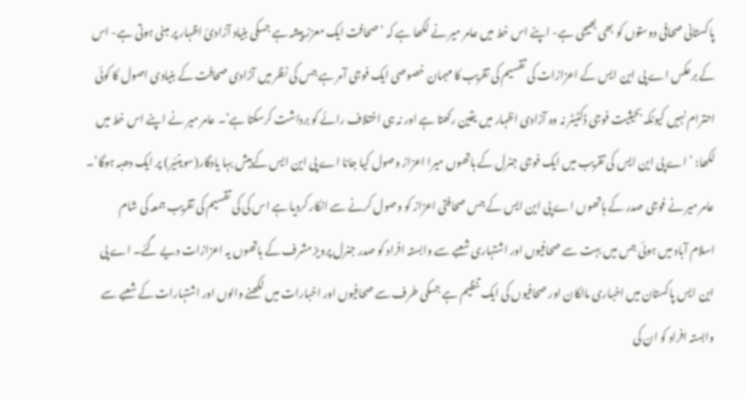پاکستانی صحافی دوستوں کو بھی بھیجی ہے- اپنے اس خط میں عامر میر نے لکھا ہے کہ ’صحافت ایک معزز پیشہ ہے جسکی بنیاد آزادئ اظہار پر مبنی ہوتی ہے- اس کے برعکس اے پی این ایس کے اعزازات کی تقسیم کی تقریب کا مہمان خصوصی ایک فوجی آمر ہے جس کی نظر میں آزادی صحافت کے بنیادی اصول کا کوئی احترام نہیں کیونکہ بحیثیت فوجی ڈکٹیٹر نہ وہ آزادی اظہار میں یقین رکھتا ہے اور نہ ہی اختلاف رائے کو برداشت کرسکتا ہے‘۔ عامر میر نے اپنے اس خط میں لکھا: ’ اے پی این ایس کی تقریب میں ایک فوجی جنرل کے ہاتھوں میرا اعزاز وصول کیا جانا اے پی این ایس کےبیش بہا یادگار(سوینئیر) پر ایک دھبہ ہوگا‘۔ عامر میر نے فوجی صدر کے ہاتھوں اے پی این ایس کے جس صحافتی اعزاز کو وصول کرنے سے انکار کردیا ہے اس کی کی تقسیم کی تقریب جمعہ کی شام اسلام آباد میں ہوئی جس میں بہت سے صحافیوں اور اشتہاری شعبے سے وابستہ افراد کو صدر جنرل پرویز مشرف کے ہاتھوں یہ اعزازات دیے گئے۔ اے پی این ایس پاکستان میں اخباری مالکان اور صحافیوں کی ایک تنظیم ہے جسکی طرف سے صحافیوں اور اخبارات میں لکھنے والوں اور اشتہارات کے شعبے سے وابستہ افراد کو ان کی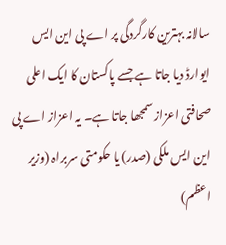سالانہ بہترین کارگردگی پر اے پی این ایس ایوارڈ دیا جاتا ہے جسے پاکستان کا ایک اعلی صحافتی اعزاز سمجھا جاتا ہے۔ یہ اعزاز اے پی این ایس ملکی (صدر) یا حکومتی سربراہ (وزیر اعظم)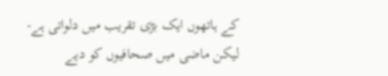کے ہاتھوں ایک بڑی تقریب میں دلواتی ہے- لیکن ماضی میں صحافیوں کو دیے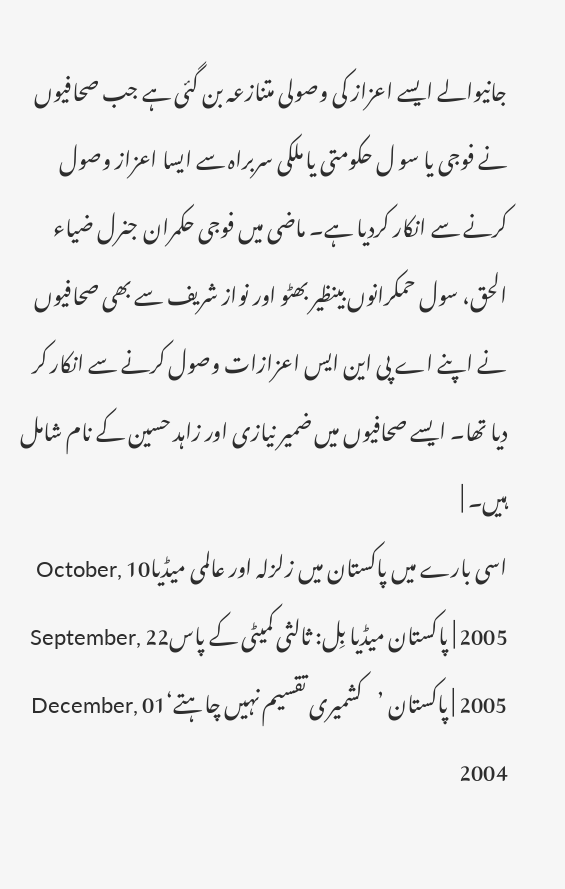جانیوالے ایسے اعزاز کی وصولی متنازعہ بن گئی ہے جب صحافیوں نے فوجی یا سو ل حکومتی یا ملکی سربراہ سے ایسا اعزاز وصول کرنے سے انکار کردیا ہے۔ ماضی میں فوجی حکمران جنرل ضیاء الحق، سول حمکرانوں بینظیر بھٹو اور نواز شریف سے بھی صحافیوں نے اپنے اے پی این ایس اعزازات وصول کرنے سے انکار کر دیا تھا۔ ایسے صحافیوں میں ضمیر نیازی اور زاہد حسین کے نام شامل ہیں۔ |
اسی بارے میں پاکستان میں زلزلہ اور عالمی میڈیا10 October, 2005 | پاکستان میڈیا بِل: ثالثی کمیٹی کے پاس22 September, 2005 | پاکستان ’کشمیری تقسیم نہیں چاہتے‘01 December, 2004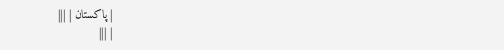| پاکستان | |||
| |||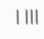| |||